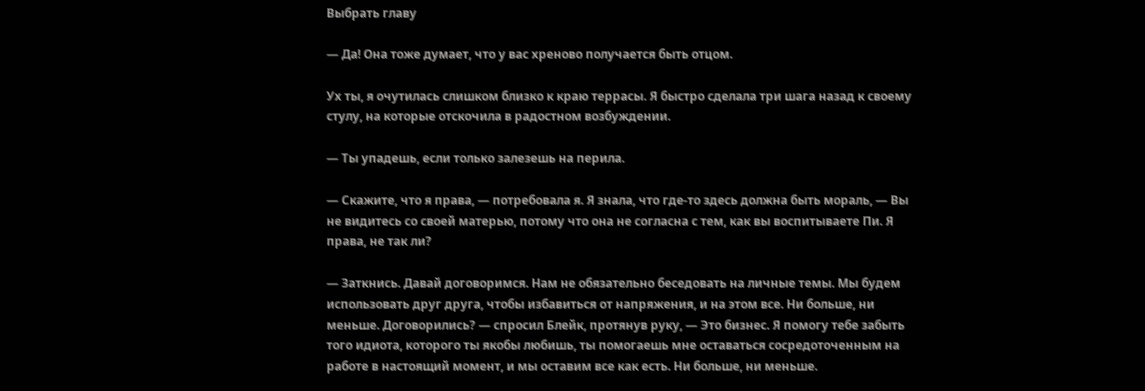Выбрать главу

— Да! Она тоже думает, что у вас хреново получается быть отцом.

Ух ты, я очутилась слишком близко к краю террасы. Я быстро сделала три шага назад к своему стулу, на которые отскочила в радостном возбуждении.

— Ты упадешь, если только залезешь на перила.

— Скажите, что я права, — потребовала я. Я знала, что где-то здесь должна быть мораль, — Вы не видитесь со своей матерью, потому что она не согласна с тем, как вы воспитываете Пи. Я права, не так ли?

— Заткнись. Давай договоримся. Нам не обязательно беседовать на личные темы. Мы будем использовать друг друга, чтобы избавиться от напряжения, и на этом все. Ни больше, ни меньше. Договорились? — спросил Блейк, протянув руку, — Это бизнес. Я помогу тебе забыть того идиота, которого ты якобы любишь, ты помогаешь мне оставаться сосредоточенным на работе в настоящий момент, и мы оставим все как есть. Ни больше, ни меньше.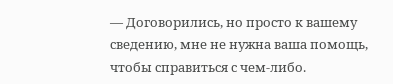— Договорились, но просто к вашему сведению, мне не нужна ваша помощь, чтобы справиться с чем-либо.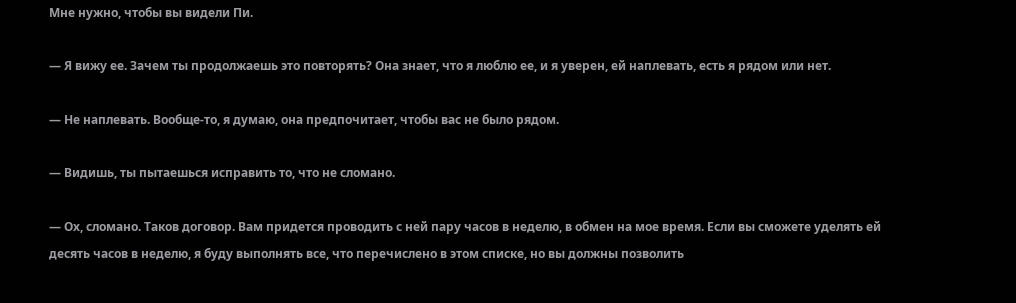Мне нужно, чтобы вы видели Пи.

— Я вижу ее. Зачем ты продолжаешь это повторять? Она знает, что я люблю ее, и я уверен, ей наплевать, есть я рядом или нет.

— Не наплевать. Вообще-то, я думаю, она предпочитает, чтобы вас не было рядом.

— Видишь, ты пытаешься исправить то, что не сломано.

— Ох, сломано. Таков договор. Вам придется проводить с ней пару часов в неделю, в обмен на мое время. Если вы сможете уделять ей десять часов в неделю, я буду выполнять все, что перечислено в этом списке, но вы должны позволить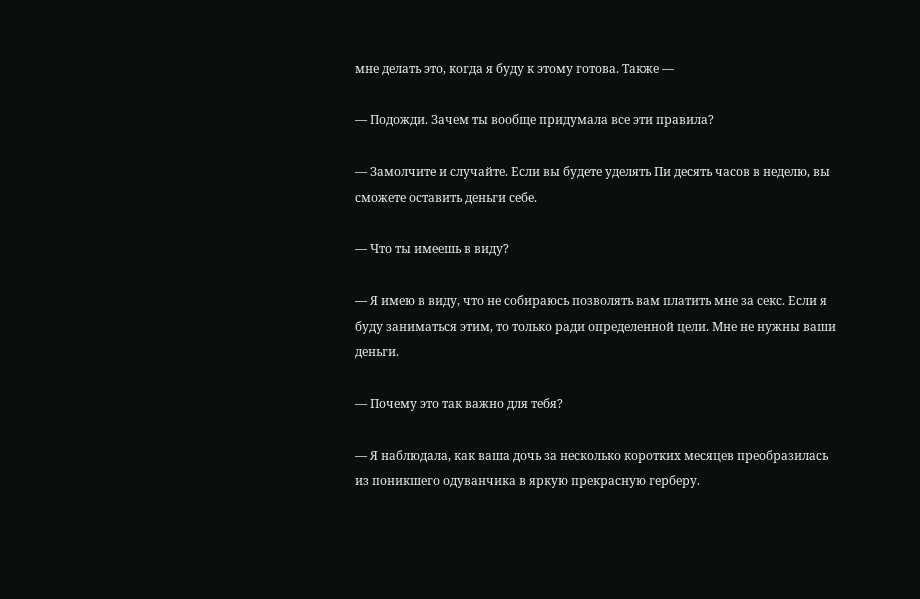мне делать это, когда я буду к этому готова. Также —

— Подожди. Зачем ты вообще придумала все эти правила?

— Замолчите и случайте. Если вы будете уделять Пи десять часов в неделю, вы сможете оставить деньги себе.

— Что ты имеешь в виду?

— Я имею в виду, что не собираюсь позволять вам платить мне за секс. Если я буду заниматься этим, то только ради определенной цели. Мне не нужны ваши деньги.

— Почему это так важно для тебя?

— Я наблюдала, как ваша дочь за несколько коротких месяцев преобразилась из поникшего одуванчика в яркую прекрасную герберу.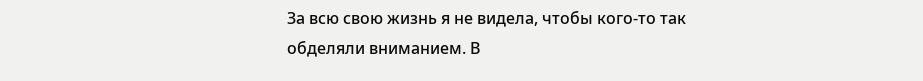За всю свою жизнь я не видела, чтобы кого-то так обделяли вниманием. В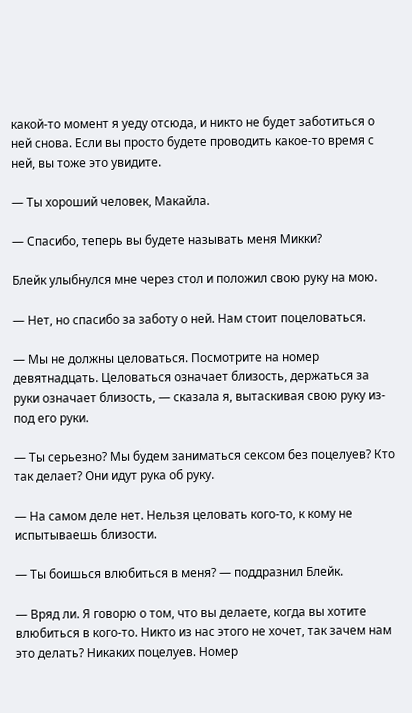какой-то момент я уеду отсюда, и никто не будет заботиться о ней снова. Если вы просто будете проводить какое-то время с ней, вы тоже это увидите.

— Ты хороший человек, Макайла.

— Спасибо, теперь вы будете называть меня Микки?

Блейк улыбнулся мне через стол и положил свою руку на мою.

— Нет, но спасибо за заботу о ней. Нам стоит поцеловаться.

— Мы не должны целоваться. Посмотрите на номер девятнадцать. Целоваться означает близость, держаться за руки означает близость, — сказала я, вытаскивая свою руку из-под его руки.

— Ты серьезно? Мы будем заниматься сексом без поцелуев? Кто так делает? Они идут рука об руку.

— На самом деле нет. Нельзя целовать кого-то, к кому не испытываешь близости.

— Ты боишься влюбиться в меня? — поддразнил Блейк.

— Вряд ли. Я говорю о том, что вы делаете, когда вы хотите влюбиться в кого-то. Никто из нас этого не хочет, так зачем нам это делать? Никаких поцелуев. Номер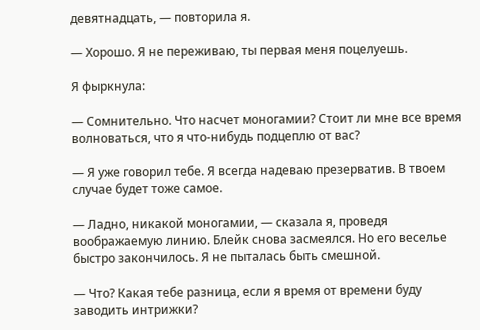девятнадцать, — повторила я.

— Хорошо. Я не переживаю, ты первая меня поцелуешь.

Я фыркнула:

— Сомнительно. Что насчет моногамии? Стоит ли мне все время волноваться, что я что-нибудь подцеплю от вас?

— Я уже говорил тебе. Я всегда надеваю презерватив. В твоем случае будет тоже самое.

— Ладно, никакой моногамии, — сказала я, проведя воображаемую линию. Блейк снова засмеялся. Но его веселье быстро закончилось. Я не пыталась быть смешной.

— Что? Какая тебе разница, если я время от времени буду заводить интрижки?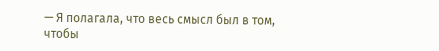— Я полагала, что весь смысл был в том, чтобы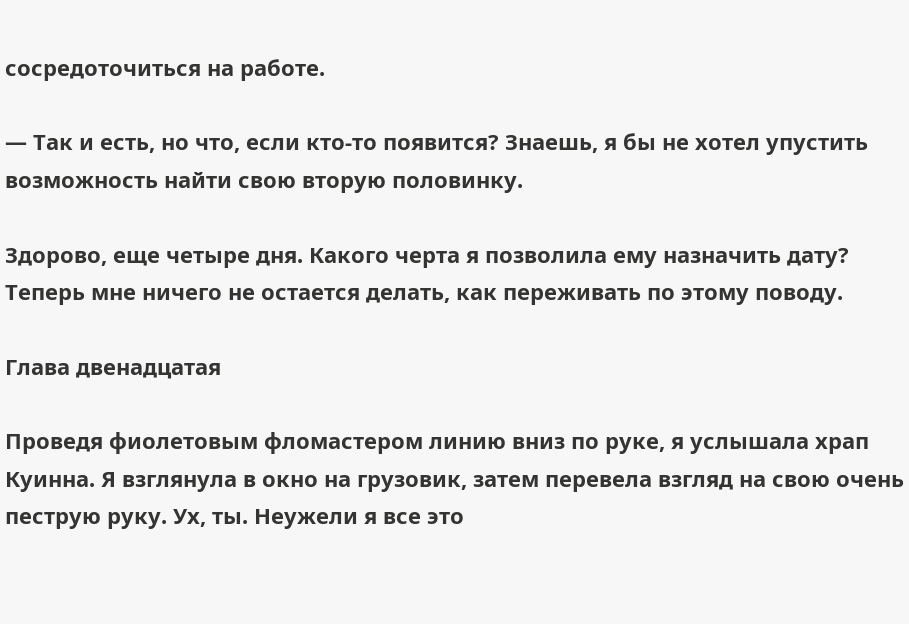сосредоточиться на работе.

— Так и есть, но что, если кто-то появится? Знаешь, я бы не хотел упустить возможность найти свою вторую половинку.

Здорово, еще четыре дня. Какого черта я позволила ему назначить дату? Теперь мне ничего не остается делать, как переживать по этому поводу.

Глава двенадцатая

Проведя фиолетовым фломастером линию вниз по руке, я услышала храп Куинна. Я взглянула в окно на грузовик, затем перевела взгляд на свою очень пеструю руку. Ух, ты. Неужели я все это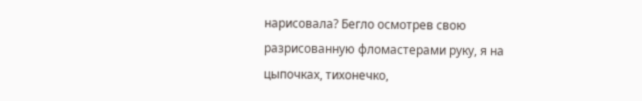нарисовала? Бегло осмотрев свою разрисованную фломастерами руку, я на цыпочках, тихонечко,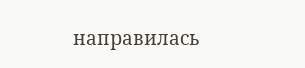направилась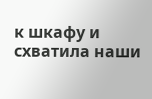к шкафу и схватила наши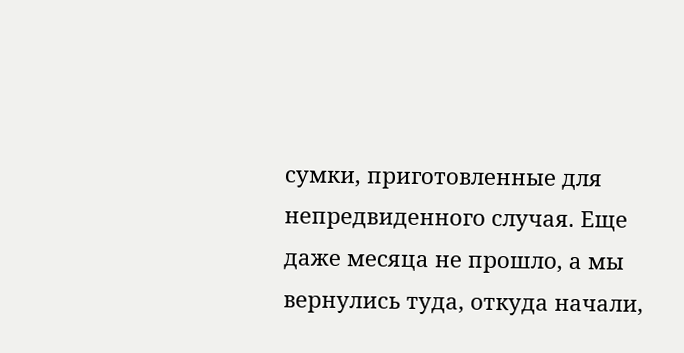сумки, приготовленные для непредвиденного случая. Еще даже месяца не прошло, а мы вернулись туда, откуда начали,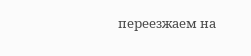переезжаем на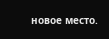новое место.